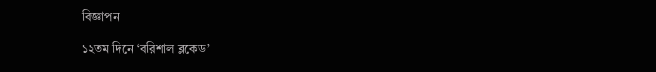বিজ্ঞাপন

১২তম দিনে ‘বরিশাল ব্লকেড’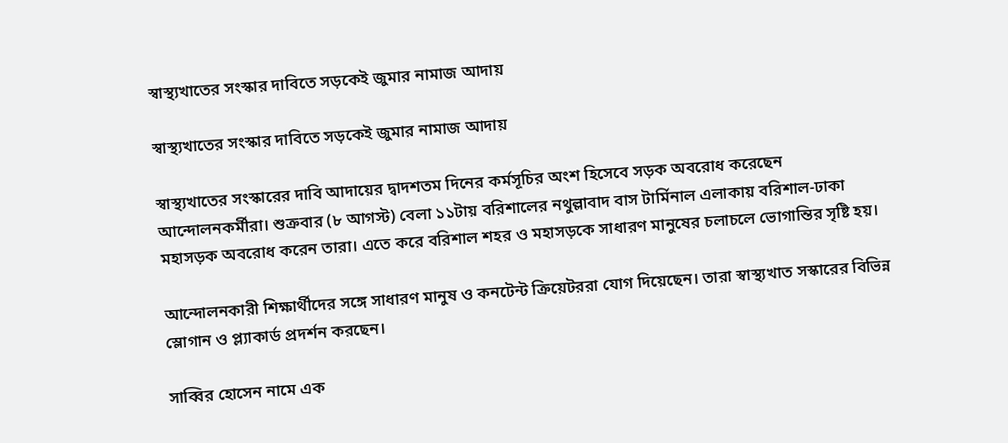স্বাস্থ্যখাতের সংস্কার দাবিতে সড়কেই জুমার নামাজ আদায়

স্বাস্থ্যখাতের সংস্কার দাবিতে সড়কেই জুমার নামাজ আদায়

স্বাস্থ্যখাতের সংস্কারের দাবি আদায়ের দ্বাদশতম দিনের কর্মসূচির অংশ হিসেবে সড়ক অবরোধ করেছেন আন্দোলনকর্মীরা। শুক্রবার (৮ আগস্ট) বেলা ১১টায় বরিশালের নথুল্লাবাদ বাস টার্মিনাল এলাকায় বরিশাল-ঢাকা মহাসড়ক অবরোধ করেন তারা। এতে করে বরিশাল শহর ও মহাসড়কে সাধারণ মানুষের চলাচলে ভোগান্তির সৃষ্টি হয়।

আন্দোলনকারী শিক্ষার্থীদের সঙ্গে সাধারণ মানুষ ও কনটেন্ট ক্রিয়েটররা যোগ দিয়েছেন। তারা স্বাস্থ্যখাত সস্কারের বিভিন্ন স্লোগান ও প্ল্যাকার্ড প্রদর্শন করছেন।

সাব্বির হোসেন নামে এক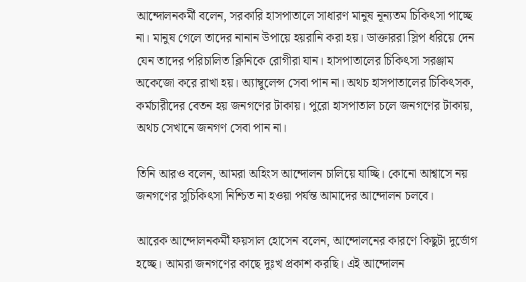আন্দোলনকর্মী বলেন, সরকারি হাসপাতালে সাধারণ মানুষ নূন্যতম চিকিৎসা পাচ্ছে না। মানুষ গেলে তাদের নানান উপায়ে হয়রানি করা হয়। ডাক্তাররা স্লিপ ধরিয়ে দেন যেন তাদের পরিচালিত ক্লিনিকে রোগীরা যান। হাসপাতালের চিকিৎসা সরঞ্জাম অকেজো করে রাখা হয়। অ্যাম্বুলেন্স সেবা পান না। অথচ হাসপাতালের চিকিৎসক, কর্মচারীদের বেতন হয় জনগণের টাকায়। পুরো হাসপাতাল চলে জনগণের টাকায়, অথচ সেখানে জনগণ সেবা পান না।

তিনি আরও বলেন, আমরা অহিংস আন্দোলন চালিয়ে যাচ্ছি। কোনো আশ্বাসে নয় জনগণের সুচিকিৎসা নিশ্চিত না হওয়া পর্যন্ত আমাদের আন্দোলন চলবে।

আরেক আন্দোলনকর্মী ফয়সাল হোসেন বলেন, আন্দোলনের কারণে কিছুটা দুর্ভোগ হচ্ছে। আমরা জনগণের কাছে দুঃখ প্রকাশ করছি। এই আন্দোলন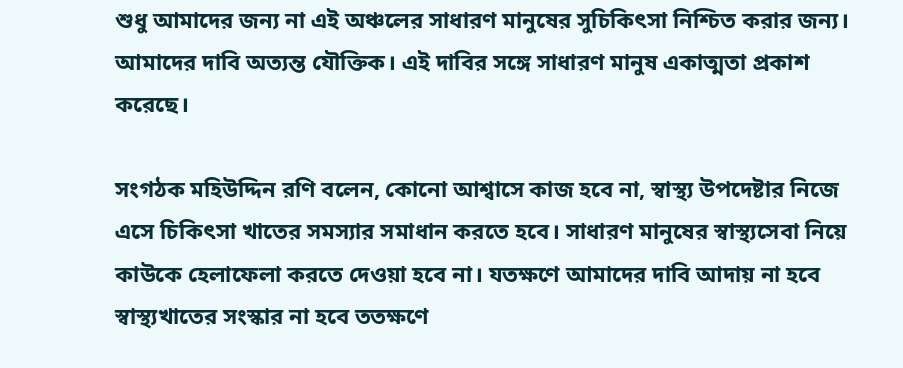শুধু আমাদের জন্য না এই অঞ্চলের সাধারণ মানুষের সুচিকিৎসা নিশ্চিত করার জন্য। আমাদের দাবি অত্যন্ত যৌক্তিক। এই দাবির সঙ্গে সাধারণ মানুষ একাত্মতা প্রকাশ করেছে।

সংগঠক মহিউদ্দিন রণি বলেন, কোনো আশ্বাসে কাজ হবে না, স্বাস্থ্য উপদেষ্টার নিজে এসে চিকিৎসা খাতের সমস্যার সমাধান করতে হবে। সাধারণ মানুষের স্বাস্থ্যসেবা নিয়ে কাউকে হেলাফেলা করতে দেওয়া হবে না। যতক্ষণে আমাদের দাবি আদায় না হবে স্বাস্থ্যখাতের সংস্কার না হবে ততক্ষণে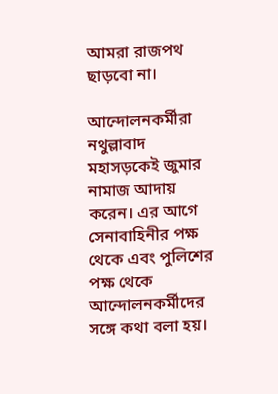আমরা রাজপথ ছাড়বো না।

আন্দোলনকর্মীরা নথুল্লাবাদ মহাসড়কেই জুমার নামাজ আদায় করেন। এর আগে সেনাবাহিনীর পক্ষ থেকে এবং পুলিশের পক্ষ থেকে আন্দোলনকর্মীদের সঙ্গে কথা বলা হয়।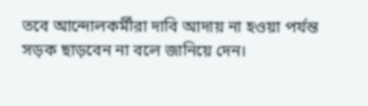তবে আন্দোলকর্মীরা দাবি আদায় না হওয়া পর্যন্ত সড়ক ছাড়বেন না বলে জানিয়ে দেন।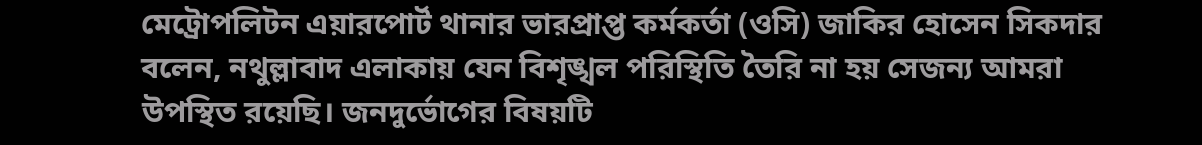মেট্রোপলিটন এয়ারপোর্ট থানার ভারপ্রাপ্ত কর্মকর্তা (ওসি) জাকির হোসেন সিকদার বলেন, নথুল্লাবাদ এলাকায় যেন বিশৃঙ্খল পরিস্থিতি তৈরি না হয় সেজন্য আমরা উপস্থিত রয়েছি। জনদুর্ভোগের বিষয়টি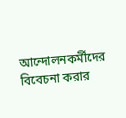আন্দোলনকর্মীদের বিবেচনা করার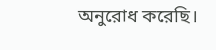অনুরোধ করেছি।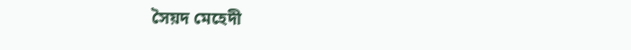সৈয়দ মেহেদী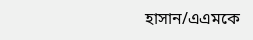হাসান/এএমকে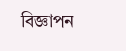বিজ্ঞাপন